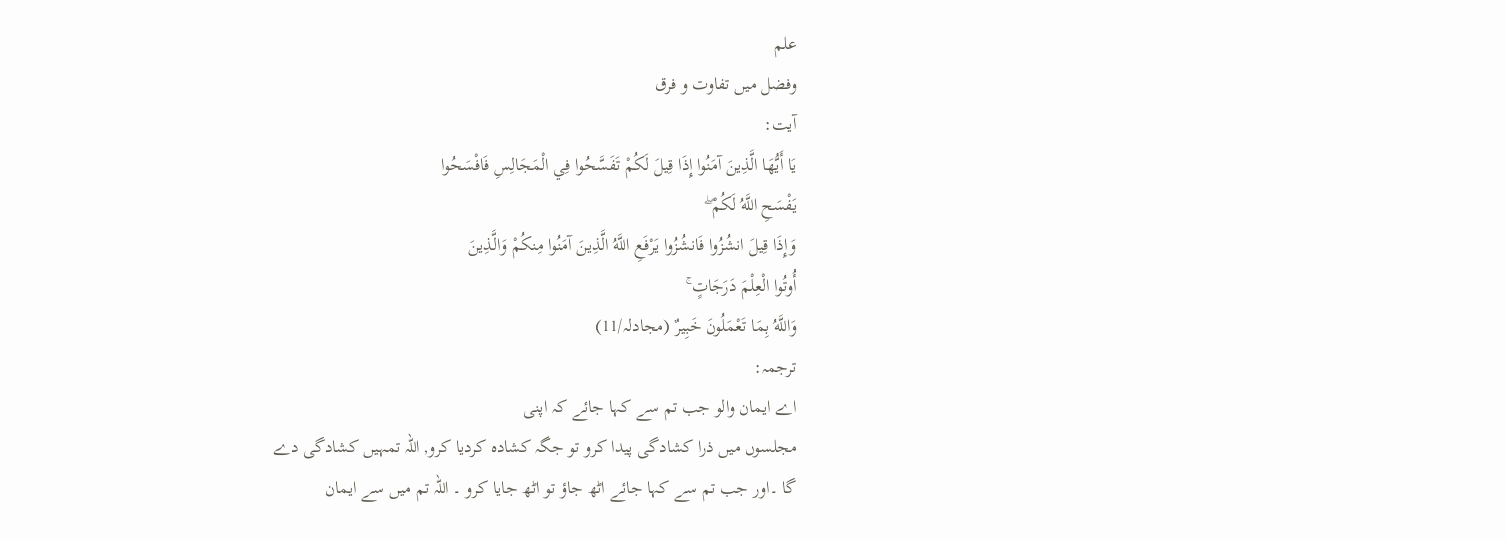علم
وفضل میں تفاوت و فرق
آیت:
يَا أَيُّهَا الَّذِينَ آمَنُوا إِذَا قِيلَ لَكُمْ تَفَسَّحُوا فِي الْمَجَالِسِ فَافْسَحُوا
يَفْسَحِ اللَّهُ لَكُمْ ۖ
وَإِذَا قِيلَ انشُزُوا فَانشُزُوا يَرْفَعِ اللَّهُ الَّذِينَ آمَنُوا مِنكُمْ وَالَّذِينَ
أُوتُوا الْعِلْمَ دَرَجَاتٍ ۚ
وَاللَّهُ بِمَا تَعْمَلُونَ خَبِيرٌ (مجادلہ/11)
ترجمہ:
اے ایمان والو جب تم سے کہا جائے کہ اپنی
مجلسوں میں ذرا کشادگی پیدا کرو تو جگہ کشادہ کردیا کرو, اللہ تمہیں کشادگی دے
گا ۔اور جب تم سے کہا جائے اٹھ جاؤ تو اٹھ جایا کرو ۔ اللہ تم میں سے ایمان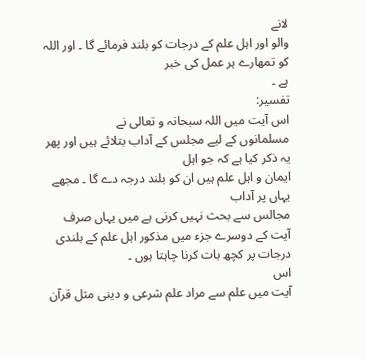لانے
والو اور اہل علم کے درجات کو بلند فرمائے گا ۔ اور اللہ کو تمھارے ہر عمل کی خبر
ہے ۔
تفسیر:
اس آیت میں اللہ سبحانہ و تعالى نے
مسلمانوں کے لیے مجلس کے آداب بتلائے ہیں اور پھر یہ ذکر کیا ہے کہ جو اہل
ایمان و اہل علم ہیں ان کو بلند درجہ دے گا ۔ مجھے یہاں پر آداب
مجالس سے بحث نہیں کرنی ہے میں یہاں صرف
آیت کے دوسرے جزء میں مذکور اہل علم کے بلندی درجات پر کچھ بات کرنا چاہتا ہوں ۔
اس
آیت میں علم سے مراد علم شرعی و دینی مثل قرآن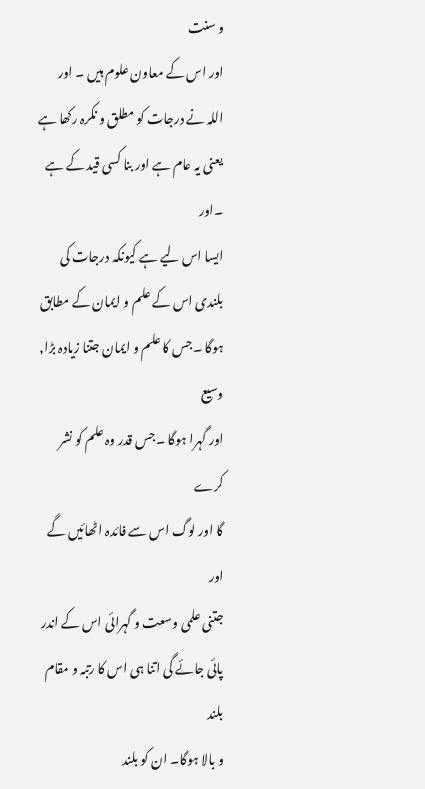و سنت
اور اس کے معاون علوم ہیں ۔ اور
اللہ نے درجات کو مطلق و نکرہ رکھا ہے یعنی یہ عام ہے اور بنا کسی قید کے ہے ۔اور
ایسا اس لیے ہے کیونکہ درجات کی بلندی اس کے علم و ایمان کے مطابق ہوگا ۔جس کا علم و ایمان جتنا زیادہ بڑا, وسیع
اور گہرا ہوگا ۔جس قدر وہ علم کو نشر کرے
گا اور لوگ اس سے فائدہ اٹھائیں گے اور
جتنی علمی وسعت و گہرائی اس کے اندر پائی جائے گی اتنا ہی اس کا رتبہ و مقام بلند
و بالا ہوگا۔ ان کو بلند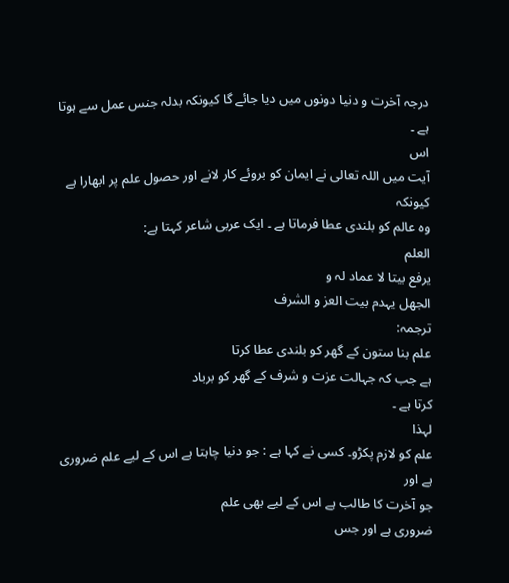درجہ آخرت و دنیا دونوں میں دیا جائے گا کیونکہ بدلہ جنس عمل سے ہوتا ہے ۔
اس
آیت میں اللہ تعالى نے ایمان کو بروئے کار لانے اور حصول علم پر ابھارا ہے کیونکہ
وہ عالم کو بلندی عطا فرماتا ہے ۔ ایک عربی شاعر کہتا ہے:
العلم
یرفع بیتا لا عماد لہ و
الجھل یہدم بیت العز و الشرف
ترجمہ:
علم بنا ستون کے گھر کو بلندی عطا کرتا
ہے جب کہ جہالت عزت و شرف کے گھر کو برباد
کرتا ہے ۔
لہذا
علم کو لازم پکڑو۔ کسی نے کہا ہے : جو دنیا چاہتا ہے اس کے لیے علم ضروری ہے اور
جو آخرت کا طالب ہے اس کے لیے بھی علم
ضروری ہے اور جس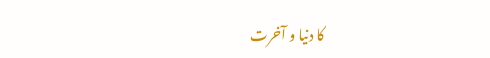کا دنیا و آخرت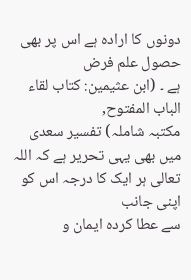دونوں کا ارادہ ہے اس پر بھی حصول علم فرض
ہے ۔ (ابن عثیمین: کتاب لقاء الباب المفتوح,
مکتبہ شاملہ) تفسیر سعدی میں بھی یہی تحریر ہے کہ اللہ تعالى ہر ایک کا درجہ اس کو اپنی جانب
سے عطا کردہ ایمان و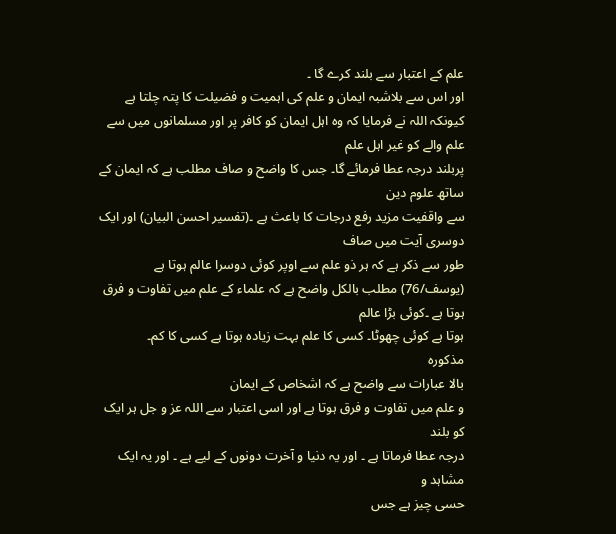علم کے اعتبار سے بلند کرے گا ۔
اور اس سے بلاشبہ ایمان و علم کی اہمیت و فضیلت کا پتہ چلتا ہے
کیونکہ اللہ نے فرمایا کہ وہ اہل ایمان کو کافر پر اور مسلمانوں میں سے علم والے کو غیر اہل علم
پربلند درجہ عطا فرمائے گا۔ جس کا واضح و صاف مطلب ہے کہ ایمان کے ساتھ علوم دین
سے واقفیت مزید رفع درجات کا باعث ہے ۔(تفسیر احسن البیان) اور ایک دوسری آیت میں صاف
طور سے ذکر ہے کہ ہر ذو علم سے اوپر کوئی دوسرا عالم ہوتا ہے (یوسف/76) مطلب بالکل واضح ہے کہ علماء کے علم میں تفاوت و فرق ہوتا ہے ۔کوئی بڑا عالم
ہوتا ہے کوئی چھوٹا۔ کسی کا علم بہت زیادہ ہوتا ہے کسی کا کم۔
مذکورہ
بالا عبارات سے واضح ہے کہ اشخاص کے ایمان
و علم میں تفاوت و فرق ہوتا ہے اور اسی اعتبار سے اللہ عز و جل ہر ایک کو بلند
درجہ عطا فرماتا ہے ۔ اور یہ دنیا و آخرت دونوں کے لیے ہے ۔ اور یہ ایک مشاہد و
حسی چیز ہے جس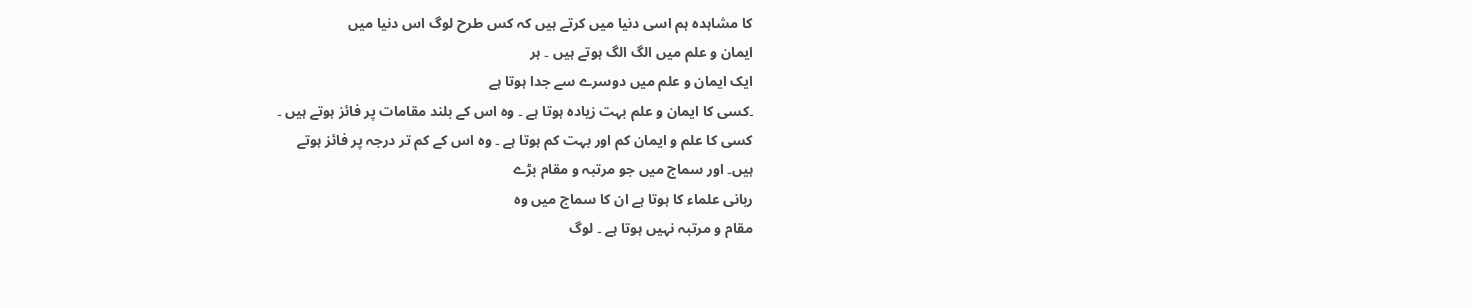کا مشاہدہ ہم اسی دنیا میں کرتے ہیں کہ کس طرح لوگ اس دنیا میں
ایمان و علم میں الگ الگ ہوتے ہیں ۔ ہر
ایک ایمان و علم میں دوسرے سے جدا ہوتا ہے
۔کسی کا ایمان و علم بہت زیادہ ہوتا ہے ۔ وہ اس کے بلند مقامات پر فائز ہوتے ہیں ۔
کسی کا علم و ایمان کم اور بہت کم ہوتا ہے ۔ وہ اس کے کم تر درجہ پر فائز ہوتے
ہیں۔ اور سماج میں جو مرتبہ و مقام بڑے
ربانی علماء کا ہوتا ہے ان کا سماج میں وہ
مقام و مرتبہ نہیں ہوتا ہے ۔ لوگ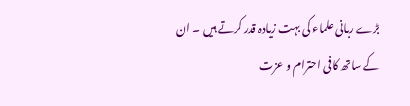بڑے ربانی علماء کی بہت زیادہ قدر کرتے ہیں ۔ ان کے ساتھ کافی احترام و عزت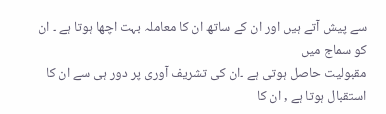سے پیش آتے ہیں اور ان کے ساتھ ان کا معاملہ بہت اچھا ہوتا ہے ۔ ان کو سماج میں
مقبولیت حاصل ہوتی ہے ۔ان کی تشریف آوری پر دور ہی سے ان کا استقبال ہوتا ہے , ان کا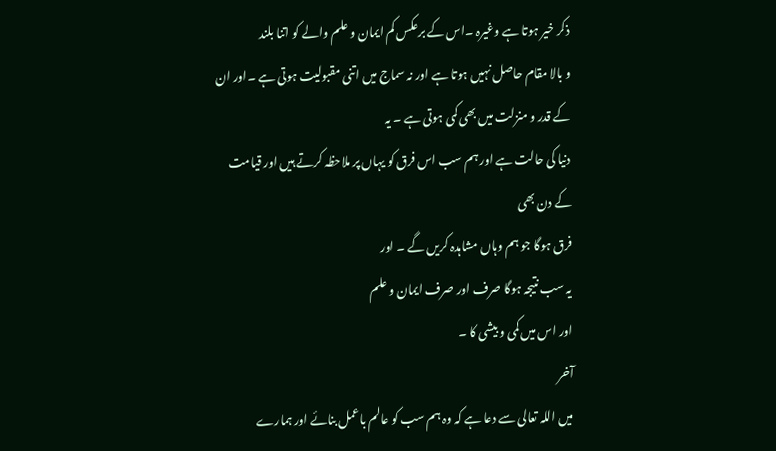ذکر خیر ہوتا ہے وغیرہ ۔اس کے برعکس کم ایمان و علم والے کو اتنا بلند
و بالا مقام حاصل نہیں ہوتا ہے اور نہ سماج میں اتنی مقبولیت ہوتی ہے ۔اور ان کے قدر و منزلت میں بھی کمی ہوتی ہے ۔ یہ
دنیا کی حالت ہے اور ہم سب اس فرق کو یہاں پر ملاحظہ کرتے ہیں اور قیامت کے دن بھی
فرق ہوگا جو ہم وہاں مشاہدہ کریں گے ۔ اور
یہ سب نتیجہ ہوگا صرف اور صرف ایمان و علم
اور اس میں کمی و بیشی کا ۔
آخر
میں اللہ تعالى سے دعا ہے کہ وہ ہم سب کو عالم باعمل بنائے اور ہمارے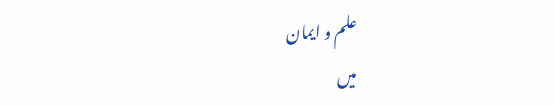علم و ایمان
میں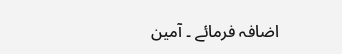اضافہ فرمائے ۔ آمین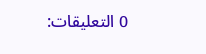0 التعليقات: